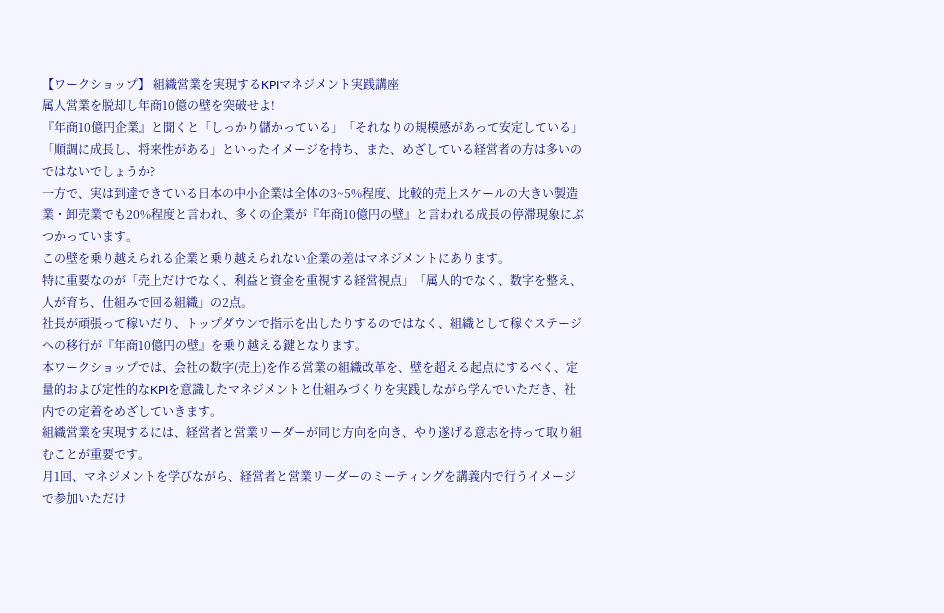【ワークショップ】 組織営業を実現するKPIマネジメント実践講座
属人営業を脱却し年商10億の壁を突破せよ!
『年商10億円企業』と聞くと「しっかり儲かっている」「それなりの規模感があって安定している」「順調に成長し、将来性がある」といったイメージを持ち、また、めざしている経営者の方は多いのではないでしょうか?
一方で、実は到達できている日本の中小企業は全体の3~5%程度、比較的売上スケールの大きい製造業・卸売業でも20%程度と言われ、多くの企業が『年商10億円の壁』と言われる成長の停滞現象にぶつかっています。
この壁を乗り越えられる企業と乗り越えられない企業の差はマネジメントにあります。
特に重要なのが「売上だけでなく、利益と資金を重視する経営視点」「属人的でなく、数字を整え、人が育ち、仕組みで回る組織」の2点。
社長が頑張って稼いだり、トップダウンで指示を出したりするのではなく、組織として稼ぐステージへの移行が『年商10億円の壁』を乗り越える鍵となります。
本ワークショップでは、会社の数字(売上)を作る営業の組織改革を、壁を超える起点にするべく、定量的および定性的なKPIを意識したマネジメントと仕組みづくりを実践しながら学んでいただき、社内での定着をめざしていきます。
組織営業を実現するには、経営者と営業リーダーが同じ方向を向き、やり遂げる意志を持って取り組むことが重要です。
月1回、マネジメントを学びながら、経営者と営業リーダーのミーティングを講義内で行うイメージで参加いただけ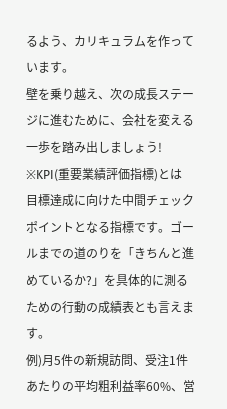るよう、カリキュラムを作っています。
壁を乗り越え、次の成長ステージに進むために、会社を変える一歩を踏み出しましょう!
※KPI(重要業績評価指標)とは
目標達成に向けた中間チェックポイントとなる指標です。ゴールまでの道のりを「きちんと進めているか?」を具体的に測るための行動の成績表とも言えます。
例)月5件の新規訪問、受注1件あたりの平均粗利益率60%、営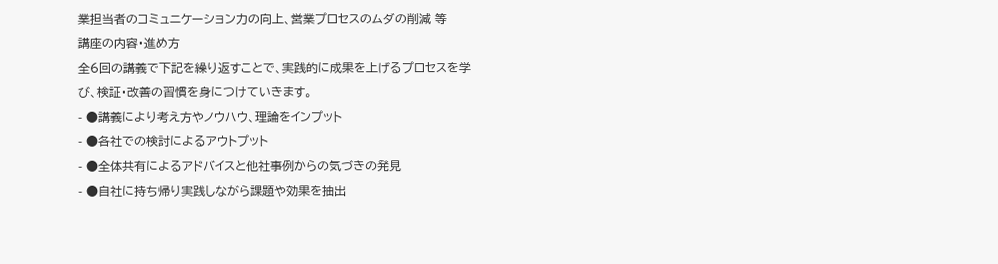業担当者のコミュニケーション力の向上、営業プロセスのムダの削減 等
講座の内容・進め方
全6回の講義で下記を繰り返すことで、実践的に成果を上げるプロセスを学び、検証・改善の習慣を身につけていきます。
- ●講義により考え方やノウハウ、理論をインプット
- ●各社での検討によるアウトプット
- ●全体共有によるアドバイスと他社事例からの気づきの発見
- ●自社に持ち帰り実践しながら課題や効果を抽出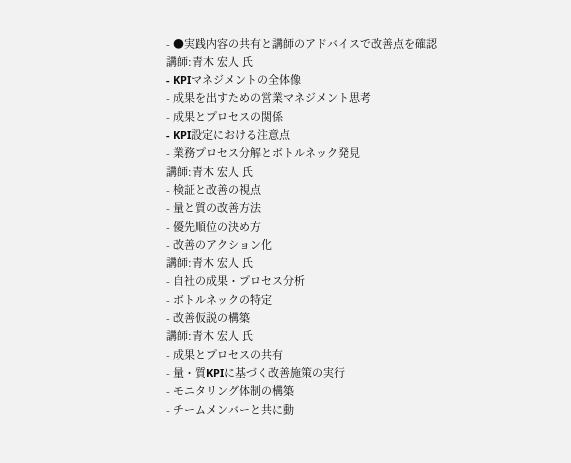- ●実践内容の共有と講師のアドバイスで改善点を確認
講師:青木 宏人 氏
- KPIマネジメントの全体像
- 成果を出すための営業マネジメント思考
- 成果とプロセスの関係
- KPI設定における注意点
- 業務プロセス分解とボトルネック発見
講師:青木 宏人 氏
- 検証と改善の視点
- 量と質の改善方法
- 優先順位の決め方
- 改善のアクション化
講師:青木 宏人 氏
- 自社の成果・プロセス分析
- ボトルネックの特定
- 改善仮説の構築
講師:青木 宏人 氏
- 成果とプロセスの共有
- 量・質KPIに基づく改善施策の実行
- モニタリング体制の構築
- チームメンバーと共に動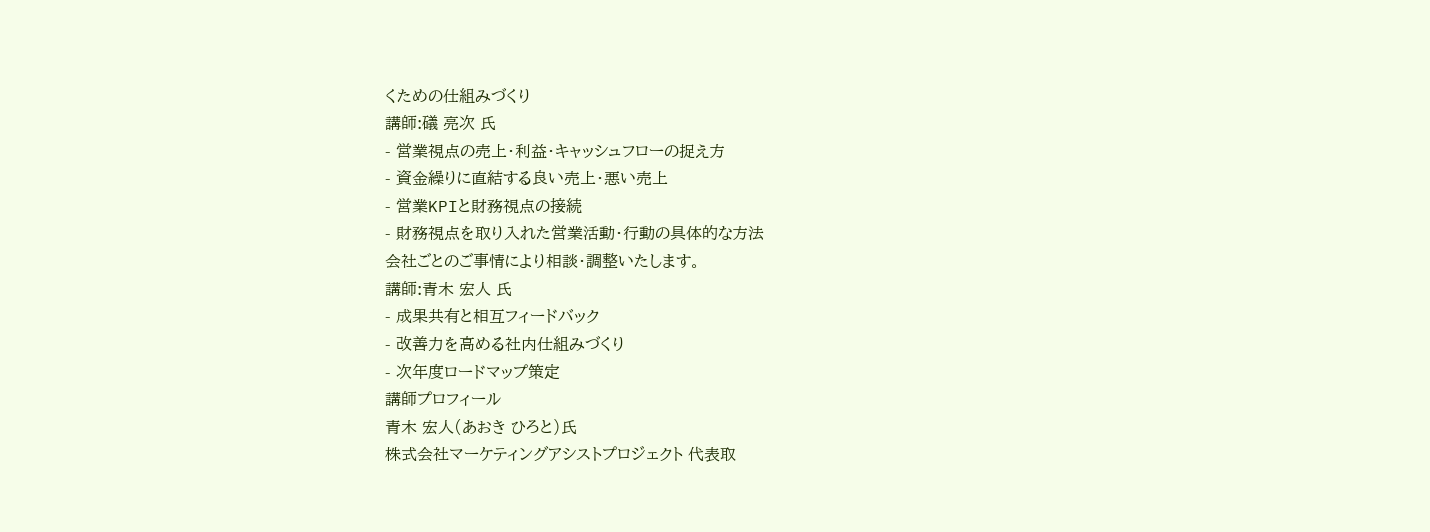くための仕組みづくり
講師:礒 亮次 氏
- 営業視点の売上・利益・キャッシュフローの捉え方
- 資金繰りに直結する良い売上・悪い売上
- 営業KPIと財務視点の接続
- 財務視点を取り入れた営業活動・行動の具体的な方法
会社ごとのご事情により相談・調整いたします。
講師:青木 宏人 氏
- 成果共有と相互フィードバック
- 改善力を高める社内仕組みづくり
- 次年度ロードマップ策定
講師プロフィール
青木 宏人(あおき ひろと)氏
株式会社マーケティングアシストプロジェクト 代表取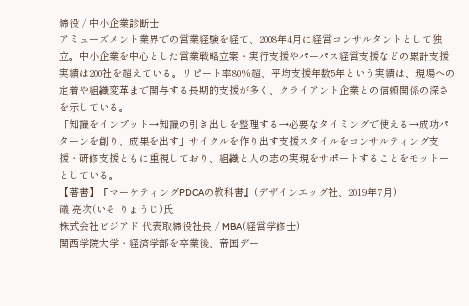締役 / 中小企業診断士
アミューズメント業界での営業経験を経て、2008年4月に経営コンサルタントとして独立。中小企業を中心とした営業戦略立案・実行支援やパーパス経営支援などの累計支援実績は200社を超えている。リピート率80%超、平均支援年数5年という実績は、現場への定着や組織変革まで関与する長期的支援が多く、クライアント企業との信頼関係の深さを示している。
「知識をインプット→知識の引き出しを整理する→必要なタイミングで使える→成功パターンを創り、成果を出す」サイクルを作り出す支援スタイルをコンサルティング支援・研修支援ともに重視しており、組織と人の志の実現をサポートすることをモットーとしている。
【著書】『マーケティングPDCAの教科書』(デザインエッグ社、2019年7月)
礒 亮次(いそ りょうじ)氏
株式会社ビジアド 代表取締役社長 / MBA(経営学修士)
関西学院大学・経済学部を卒業後、帝国デー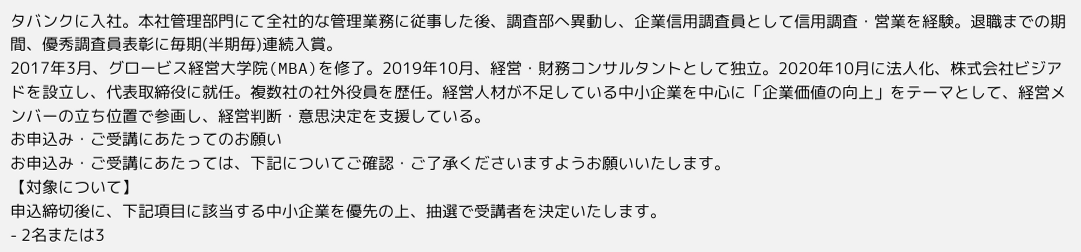タバンクに入社。本社管理部門にて全社的な管理業務に従事した後、調査部へ異動し、企業信用調査員として信用調査・営業を経験。退職までの期間、優秀調査員表彰に毎期(半期毎)連続入賞。
2017年3月、グロービス経営大学院(MBA)を修了。2019年10月、経営・財務コンサルタントとして独立。2020年10月に法人化、株式会社ビジアドを設立し、代表取締役に就任。複数社の社外役員を歴任。経営人材が不足している中小企業を中心に「企業価値の向上」をテーマとして、経営メンバーの立ち位置で参画し、経営判断・意思決定を支援している。
お申込み・ご受講にあたってのお願い
お申込み・ご受講にあたっては、下記についてご確認・ご了承くださいますようお願いいたします。
【対象について】
申込締切後に、下記項目に該当する中小企業を優先の上、抽選で受講者を決定いたします。
- 2名または3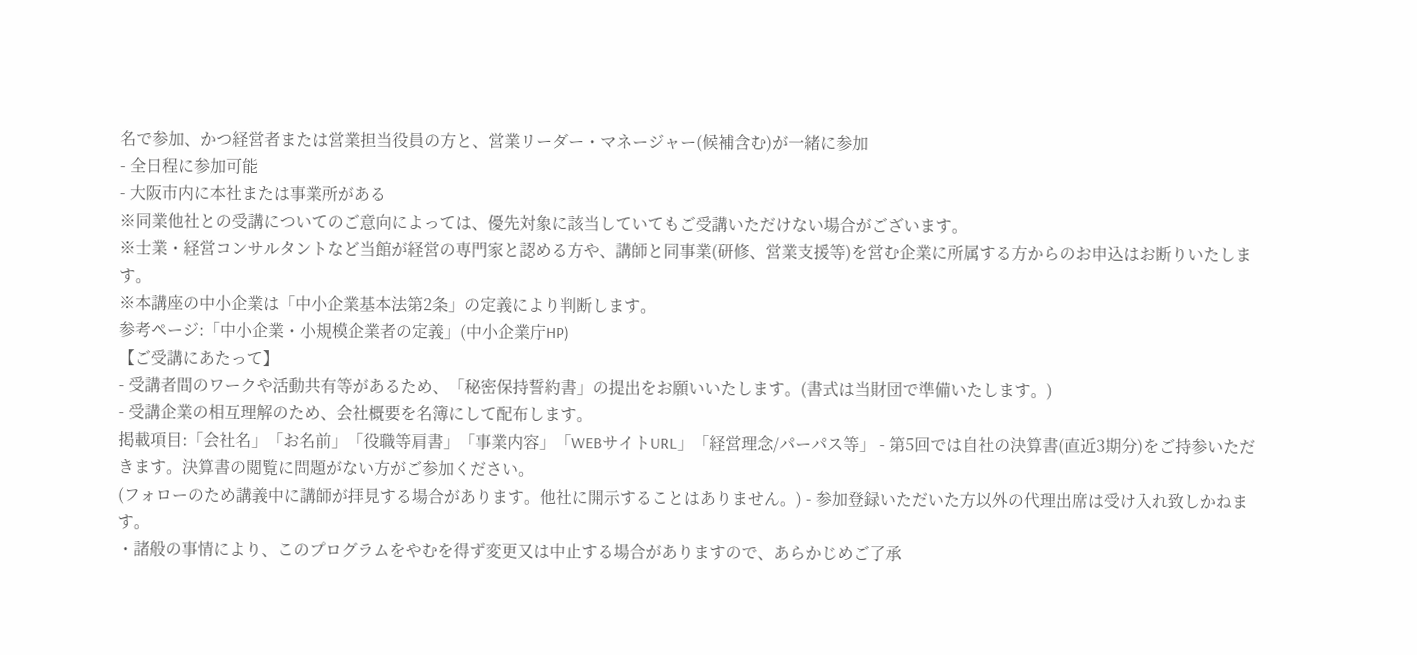名で参加、かつ経営者または営業担当役員の方と、営業リーダー・マネージャー(候補含む)が一緒に参加
- 全日程に参加可能
- 大阪市内に本社または事業所がある
※同業他社との受講についてのご意向によっては、優先対象に該当していてもご受講いただけない場合がございます。
※士業・経営コンサルタントなど当館が経営の専門家と認める方や、講師と同事業(研修、営業支援等)を営む企業に所属する方からのお申込はお断りいたします。
※本講座の中小企業は「中小企業基本法第2条」の定義により判断します。
参考ページ:「中小企業・小規模企業者の定義」(中小企業庁HP)
【ご受講にあたって】
- 受講者間のワークや活動共有等があるため、「秘密保持誓約書」の提出をお願いいたします。(書式は当財団で準備いたします。)
- 受講企業の相互理解のため、会社概要を名簿にして配布します。
掲載項目:「会社名」「お名前」「役職等肩書」「事業内容」「WEBサイトURL」「経営理念/パーパス等」 - 第5回では自社の決算書(直近3期分)をご持参いただきます。決算書の閲覧に問題がない方がご参加ください。
(フォローのため講義中に講師が拝見する場合があります。他社に開示することはありません。) - 参加登録いただいた方以外の代理出席は受け入れ致しかねます。
・諸般の事情により、このプログラムをやむを得ず変更又は中止する場合がありますので、あらかじめご了承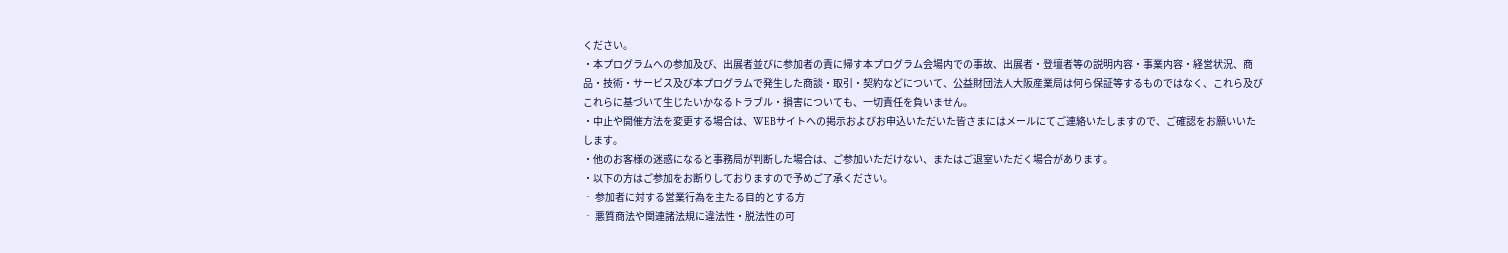ください。
・本プログラムへの参加及び、出展者並びに参加者の責に帰す本プログラム会場内での事故、出展者・登壇者等の説明内容・事業内容・経営状況、商品・技術・サービス及び本プログラムで発生した商談・取引・契約などについて、公益財団法人大阪産業局は何ら保証等するものではなく、これら及びこれらに基づいて生じたいかなるトラブル・損害についても、一切責任を負いません。
・中止や開催方法を変更する場合は、WEBサイトへの掲示およびお申込いただいた皆さまにはメールにてご連絡いたしますので、ご確認をお願いいたします。
・他のお客様の迷惑になると事務局が判断した場合は、ご参加いただけない、またはご退室いただく場合があります。
・以下の方はご参加をお断りしておりますので予めご了承ください。
‐ 参加者に対する営業行為を主たる目的とする方
‐ 悪質商法や関連諸法規に違法性・脱法性の可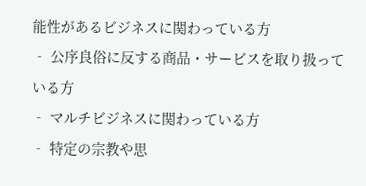能性があるビジネスに関わっている方
‐ 公序良俗に反する商品・サービスを取り扱っている方
‐ マルチビジネスに関わっている方
‐ 特定の宗教や思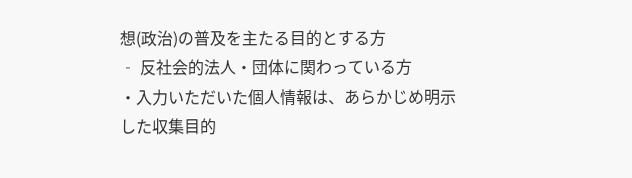想(政治)の普及を主たる目的とする方
‐ 反社会的法人・団体に関わっている方
・入力いただいた個人情報は、あらかじめ明示した収集目的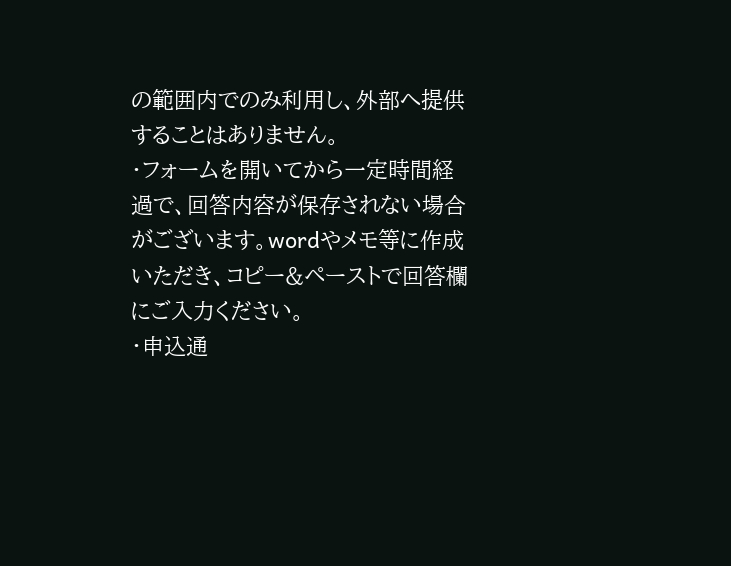の範囲内でのみ利用し、外部へ提供することはありません。
・フォームを開いてから一定時間経過で、回答内容が保存されない場合がございます。wordやメモ等に作成いただき、コピー&ペーストで回答欄にご入力ください。
・申込通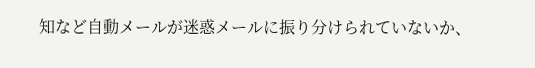知など自動メールが迷惑メールに振り分けられていないか、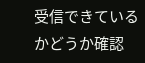受信できているかどうか確認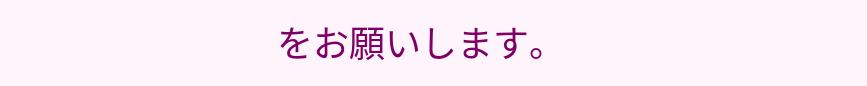をお願いします。